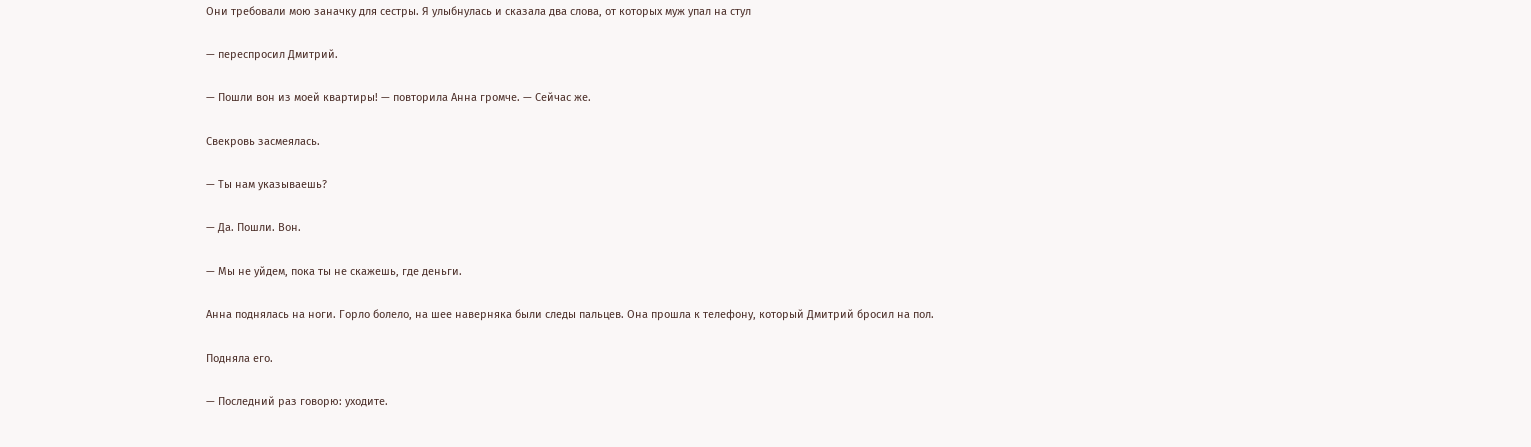Они требовали мою заначку для сестры. Я улыбнулась и сказала два слова, от которых муж упал на стул

— переспросил Дмитрий.

— Пошли вон из моей квартиры! — повторила Анна громче. — Сейчас же.

Свекровь засмеялась.

— Ты нам указываешь?

— Да. Пошли. Вон.

— Мы не уйдем, пока ты не скажешь, где деньги.

Анна поднялась на ноги. Горло болело, на шее наверняка были следы пальцев. Она прошла к телефону, который Дмитрий бросил на пол.

Подняла его.

— Последний раз говорю: уходите.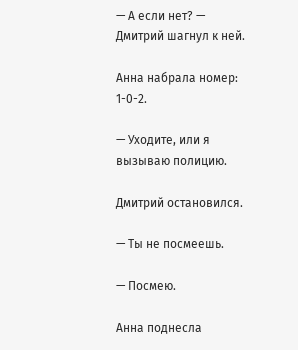— А если нет? — Дмитрий шагнул к ней.

Анна набрала номер: 1-0-2.

— Уходите, или я вызываю полицию.

Дмитрий остановился.

— Ты не посмеешь.

— Посмею.

Анна поднесла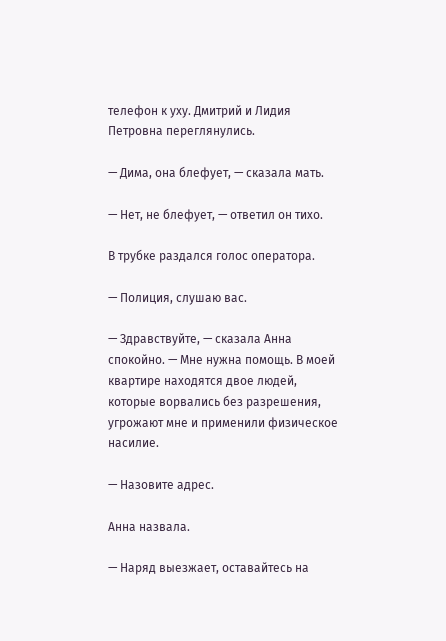телефон к уху. Дмитрий и Лидия Петровна переглянулись.

— Дима, она блефует, — сказала мать.

— Нет, не блефует, — ответил он тихо.

В трубке раздался голос оператора.

— Полиция, слушаю вас.

— Здравствуйте, — сказала Анна спокойно. — Мне нужна помощь. В моей квартире находятся двое людей, которые ворвались без разрешения, угрожают мне и применили физическое насилие.

— Назовите адрес.

Анна назвала.

— Наряд выезжает, оставайтесь на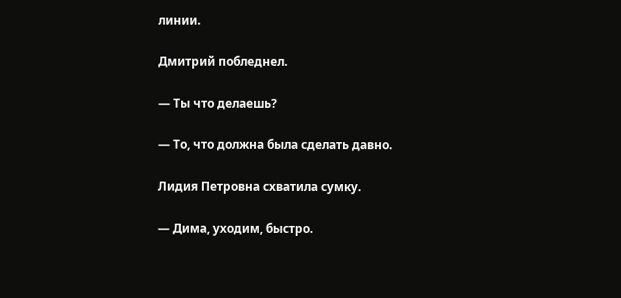линии.

Дмитрий побледнел.

— Ты что делаешь?

— То, что должна была сделать давно.

Лидия Петровна схватила сумку.

— Дима, уходим, быстро.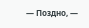— Поздно, —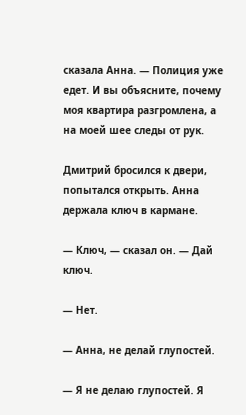сказала Анна. — Полиция уже едет. И вы объясните, почему моя квартира разгромлена, а на моей шее следы от рук.

Дмитрий бросился к двери, попытался открыть. Анна держала ключ в кармане.

— Ключ, — сказал он. — Дай ключ.

— Нет.

— Анна, не делай глупостей.

— Я не делаю глупостей. Я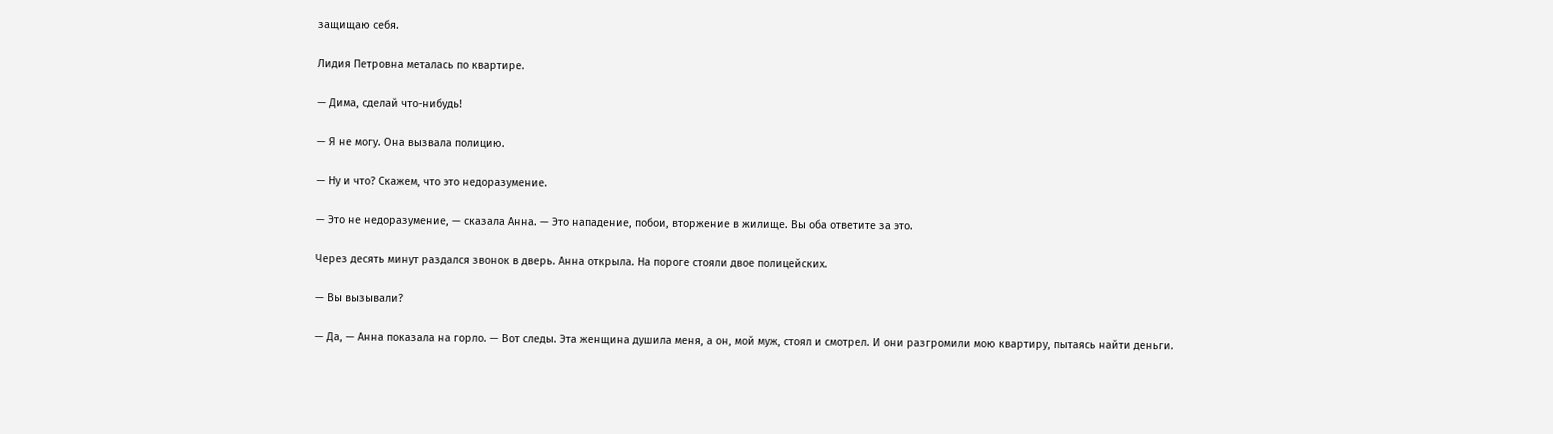защищаю себя.

Лидия Петровна металась по квартире.

— Дима, сделай что-нибудь!

— Я не могу. Она вызвала полицию.

— Ну и что? Скажем, что это недоразумение.

— Это не недоразумение, — сказала Анна. — Это нападение, побои, вторжение в жилище. Вы оба ответите за это.

Через десять минут раздался звонок в дверь. Анна открыла. На пороге стояли двое полицейских.

— Вы вызывали?

— Да, — Анна показала на горло. — Вот следы. Эта женщина душила меня, а он, мой муж, стоял и смотрел. И они разгромили мою квартиру, пытаясь найти деньги.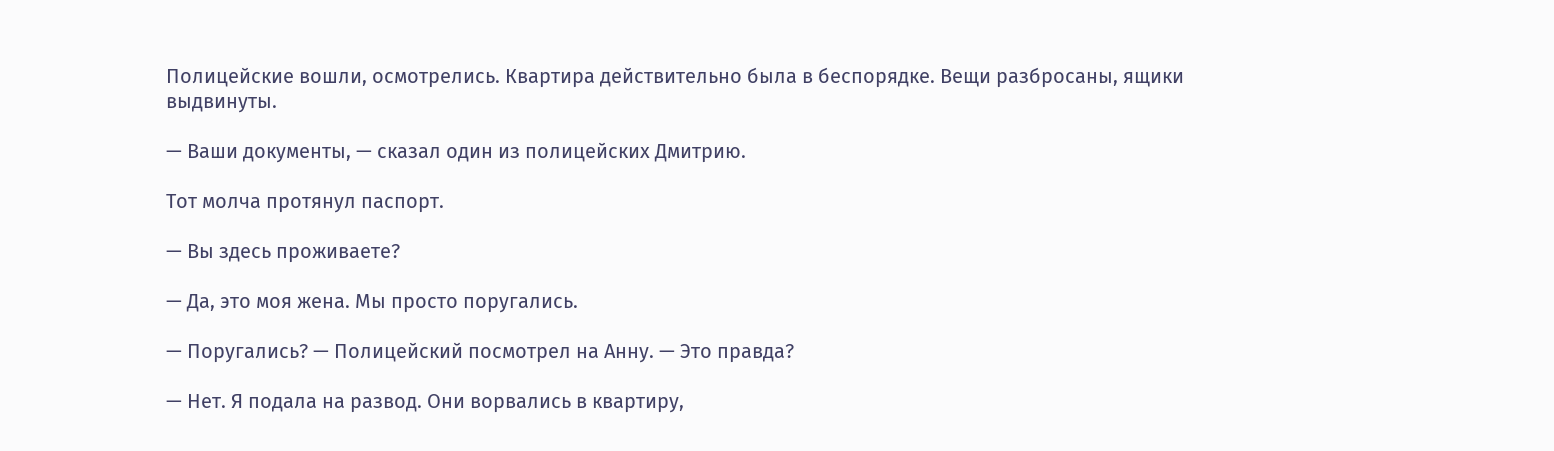Полицейские вошли, осмотрелись. Квартира действительно была в беспорядке. Вещи разбросаны, ящики выдвинуты.

— Ваши документы, — сказал один из полицейских Дмитрию.

Тот молча протянул паспорт.

— Вы здесь проживаете?

— Да, это моя жена. Мы просто поругались.

— Поругались? — Полицейский посмотрел на Анну. — Это правда?

— Нет. Я подала на развод. Они ворвались в квартиру,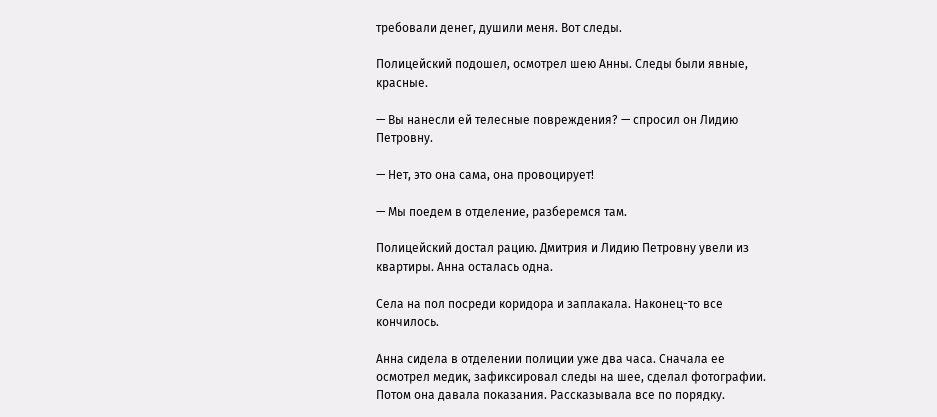требовали денег, душили меня. Вот следы.

Полицейский подошел, осмотрел шею Анны. Следы были явные, красные.

— Вы нанесли ей телесные повреждения? — спросил он Лидию Петровну.

— Нет, это она сама, она провоцирует!

— Мы поедем в отделение, разберемся там.

Полицейский достал рацию. Дмитрия и Лидию Петровну увели из квартиры. Анна осталась одна.

Села на пол посреди коридора и заплакала. Наконец-то все кончилось.

Анна сидела в отделении полиции уже два часа. Сначала ее осмотрел медик, зафиксировал следы на шее, сделал фотографии. Потом она давала показания. Рассказывала все по порядку.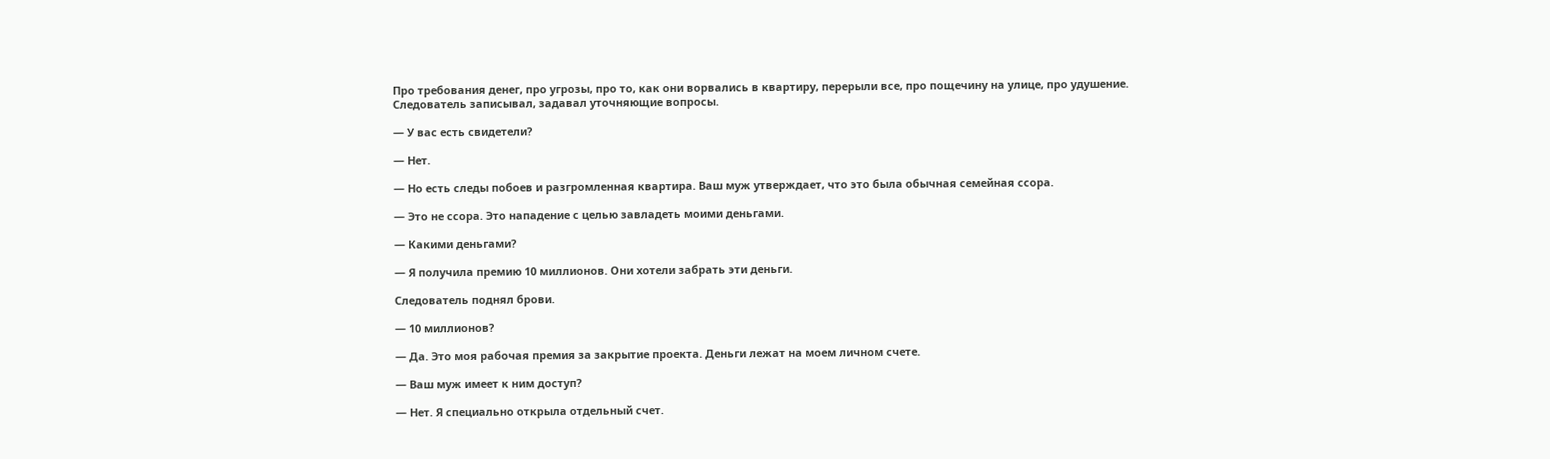Про требования денег, про угрозы, про то, как они ворвались в квартиру, перерыли все, про пощечину на улице, про удушение. Следователь записывал, задавал уточняющие вопросы.

— У вас есть свидетели?

— Нет.

— Но есть следы побоев и разгромленная квартира. Ваш муж утверждает, что это была обычная семейная ссора.

— Это не ссора. Это нападение с целью завладеть моими деньгами.

— Какими деньгами?

— Я получила премию 10 миллионов. Они хотели забрать эти деньги.

Следователь поднял брови.

— 10 миллионов?

— Да. Это моя рабочая премия за закрытие проекта. Деньги лежат на моем личном счете.

— Ваш муж имеет к ним доступ?

— Нет. Я специально открыла отдельный счет.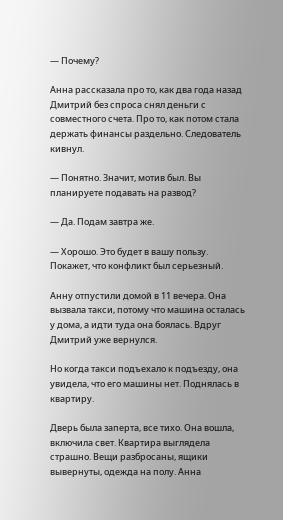— Почему?

Анна рассказала про то, как два года назад Дмитрий без спроса снял деньги с совместного счета. Про то, как потом стала держать финансы раздельно. Следователь кивнул.

— Понятно. Значит, мотив был. Вы планируете подавать на развод?

— Да. Подам завтра же.

— Хорошо. Это будет в вашу пользу. Покажет, что конфликт был серьезный.

Анну отпустили домой в 11 вечера. Она вызвала такси, потому что машина осталась у дома, а идти туда она боялась. Вдруг Дмитрий уже вернулся.

Но когда такси подъехало к подъезду, она увидела, что его машины нет. Поднялась в квартиру.

Дверь была заперта, все тихо. Она вошла, включила свет. Квартира выглядела страшно. Вещи разбросаны, ящики вывернуты, одежда на полу. Анна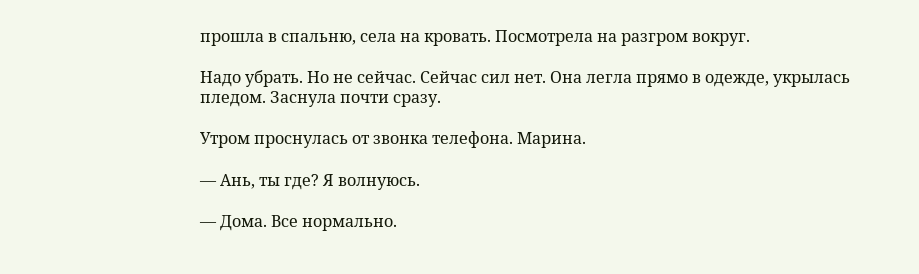прошла в спальню, села на кровать. Посмотрела на разгром вокруг.

Надо убрать. Но не сейчас. Сейчас сил нет. Она легла прямо в одежде, укрылась пледом. Заснула почти сразу.

Утром проснулась от звонка телефона. Марина.

— Ань, ты где? Я волнуюсь.

— Дома. Все нормально.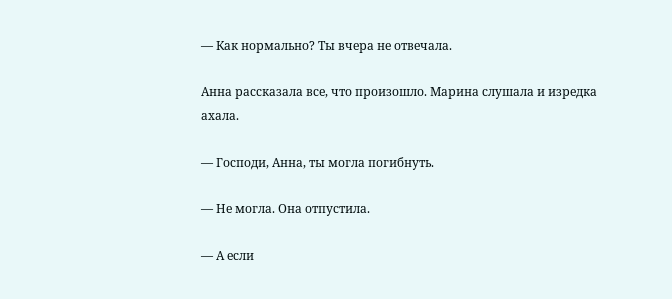— Как нормально? Ты вчера не отвечала.

Анна рассказала все, что произошло. Марина слушала и изредка ахала.

— Господи, Анна, ты могла погибнуть.

— Не могла. Она отпустила.

— А если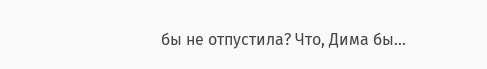бы не отпустила? Что, Дима бы…